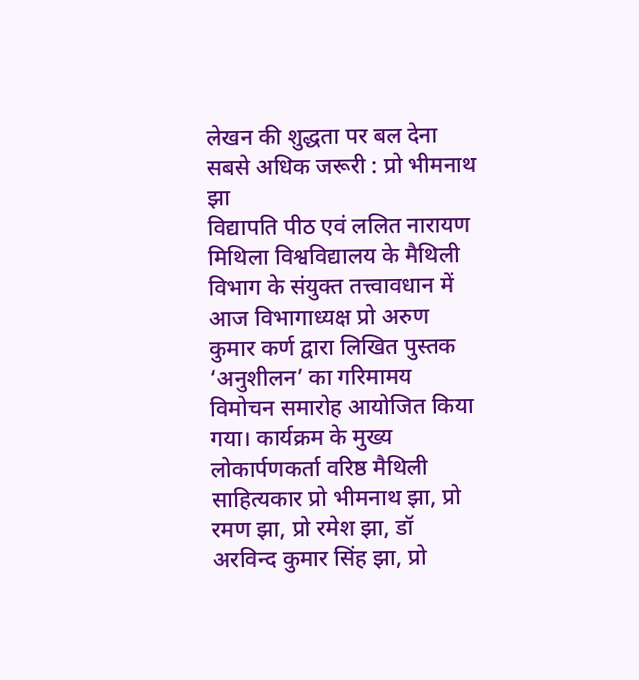लेखन की शुद्धता पर बल देना सबसे अधिक जरूरी : प्रो भीमनाथ झा
विद्यापति पीठ एवं ललित नारायण मिथिला विश्वविद्यालय के मैथिली विभाग के संयुक्त तत्त्वावधान में आज विभागाध्यक्ष प्रो अरुण कुमार कर्ण द्वारा लिखित पुस्तक ‘अनुशीलन’ का गरिमामय विमोचन समारोह आयोजित किया गया। कार्यक्रम के मुख्य लोकार्पणकर्ता वरिष्ठ मैथिली साहित्यकार प्रो भीमनाथ झा, प्रो रमण झा, प्रो रमेश झा, डॉ अरविन्द कुमार सिंह झा, प्रो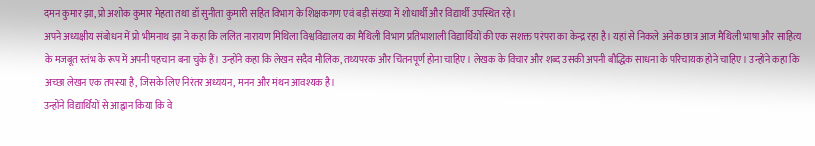दमन कुमार झा, प्रो अशोक कुमार मेहता तथा डॉ सुनीता कुमारी सहित विभाग के शिक्षकगण एवं बड़ी संख्या में शोधार्थी और विद्यार्थी उपस्थित रहे।
अपने अध्यक्षीय संबोधन में प्रो भीमनाथ झा ने कहा कि ललित नारायण मिथिला विश्वविद्यालय का मैथिली विभाग प्रतिभाशाली विद्यार्थियों की एक सशक्त परंपरा का केन्द्र रहा है। यहां से निकले अनेक छात्र आज मैथिली भाषा और साहित्य के मजबूत स्तंभ के रूप में अपनी पहचान बना चुके हैं। उन्होंने कहा कि लेखन सदैव मौलिक, तथ्यपरक और चिंतनपूर्ण होना चाहिए। लेखक के विचार और शब्द उसकी अपनी बौद्धिक साधना के परिचायक होने चाहिए। उन्होंने कहा कि अच्छा लेखन एक तपस्या है, जिसके लिए निरंतर अध्ययन, मनन और मंथन आवश्यक है।
उन्होंने विद्यार्थियों से आह्वान किया कि वे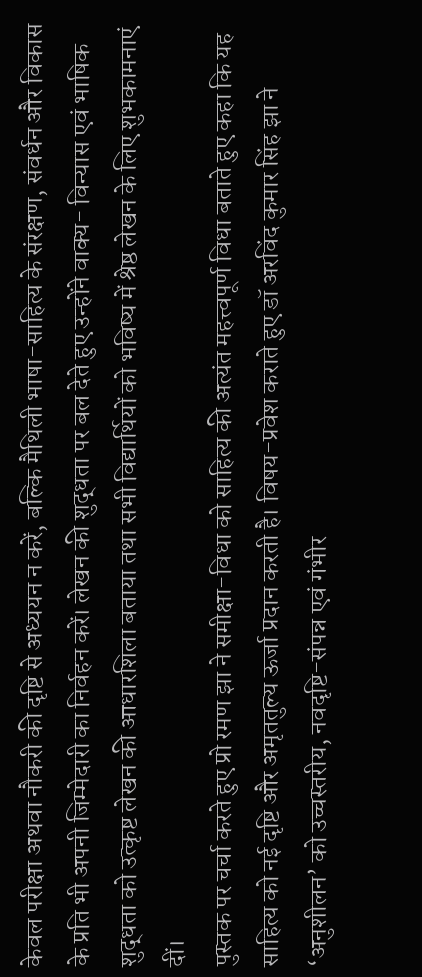केवल परीक्षा अथवा नौकरी की दृष्टि से अध्ययन न करें, बल्कि मैथिली भाषा-साहित्य के संरक्षण, संवर्धन और विकास के प्रति भी अपनी जिम्मेदारी का निर्वहन करें। लेखन की शुद्धता पर बल देते हुए उन्होंने वाक्य- विन्यास एवं भाषिक शुद्धता को उत्कृष्ट लेखन की आधारशिला बताया तथा सभी विद्यार्थियों को भविष्य में श्रेष्ठ लेखन के लिए शुभकामनाएं दीं।
पुस्तक पर चर्चा करते हुए प्रो रमण झा ने समीक्षा-विधा को साहित्य की अत्यंत महत्त्वपूर्ण विधा बताते हुए कहा कि यह साहित्य को नई दृष्टि और अमृततुल्य ऊर्जा प्रदान करती है। विषय-प्रवेश कराते हुए डॉ अरविंद कुमार सिंह झा ने ‘अनुशीलन’ को उच्चस्तरीय, नवदृष्टि-संपन्न एवं गंभीर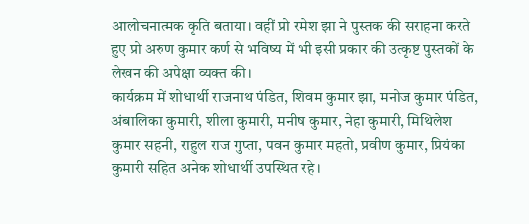आलोचनात्मक कृति बताया। वहीं प्रो रमेश झा ने पुस्तक की सराहना करते हुए प्रो अरुण कुमार कर्ण से भविष्य में भी इसी प्रकार की उत्कृष्ट पुस्तकों के लेखन की अपेक्षा व्यक्त की।
कार्यक्रम में शोधार्थी राजनाथ पंडित, शिवम कुमार झा, मनोज कुमार पंडित, अंबालिका कुमारी, शीला कुमारी, मनीष कुमार, नेहा कुमारी, मिथिलेश कुमार सहनी, राहुल राज गुप्ता, पवन कुमार महतो, प्रवीण कुमार, प्रियंका कुमारी सहित अनेक शोधार्थी उपस्थित रहे।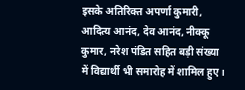इसके अतिरिक्त अपर्णा कुमारी, आदित्य आनंद, देव आनंद, नीक्कू कुमार, नरेश पंडित सहित बड़ी संख्या में विद्यार्थी भी समारोह में शामिल हुए।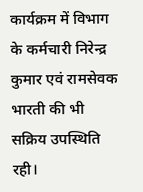कार्यक्रम में विभाग के कर्मचारी निरेन्द्र कुमार एवं रामसेवक भारती की भी सक्रिय उपस्थिति रही।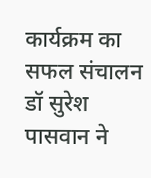कार्यक्रम का सफल संचालन डॉ सुरेश पासवान ने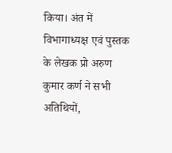किया। अंत में विभागाध्यक्ष एवं पुस्तक के लेखक प्रो अरुण कुमार कर्ण ने सभी अतिथियों,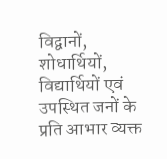विद्वानों, शोधार्थियों, विद्यार्थियों एवं उपस्थित जनों के प्रति आभार व्यक्त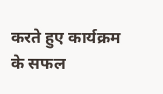करते हुए कार्यक्रम के सफल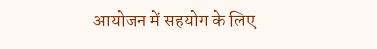आयोजन में सहयोग के लिए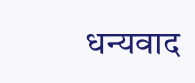धन्यवाद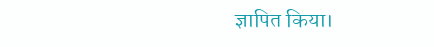ज्ञापित किया।